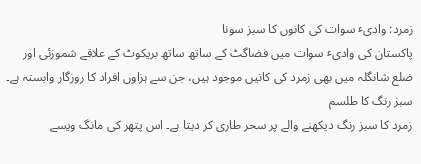زمرد: وادیٴ سوات کی کانوں کا سبز سونا
پاکستان کی وادیٴ سوات میں فضاگٹ کے ساتھ ساتھ بریکوٹ کے علاقے شموزئی اور ضلع شانگلہ میں بھی زمرد کی کانیں موجود ہیں، جن سے ہزاوں افراد کا روزگار وابستہ ہے۔
سبز رنگ کا طلسم
زمرد کا سبز رنگ دیکھنے والے پر سحر طاری کر دیتا ہے۔ اس پتھر کی مانگ ویسے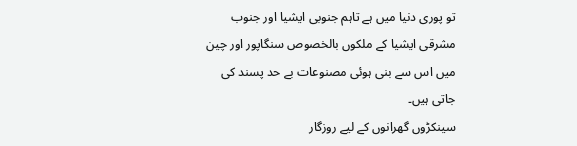تو پوری دنیا میں ہے تاہم جنوبی ایشیا اور جنوب مشرقی ایشیا کے ملکوں بالخصوص سنگاپور اور چین میں اس سے بنی ہوئی مصنوعات بے حد پسند کی جاتی ہیں۔
سینکڑوں گھرانوں کے لیے روزگار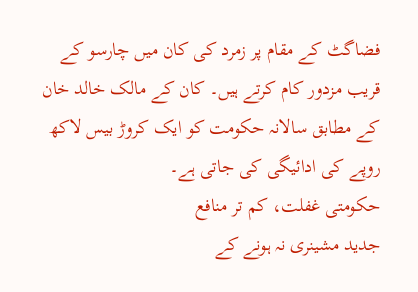فضاگٹ کے مقام پر زمرد کی کان میں چارسو کے قریب مزدور کام کرتے ہیں۔ کان کے مالک خالد خان کے مطابق سالانہ حکومت کو ایک کروڑ بیس لاکھ روپے کی ادائیگی کی جاتی ہے۔
حکومتی غفلت، کم تر منافع
جدید مشینری نہ ہونے کے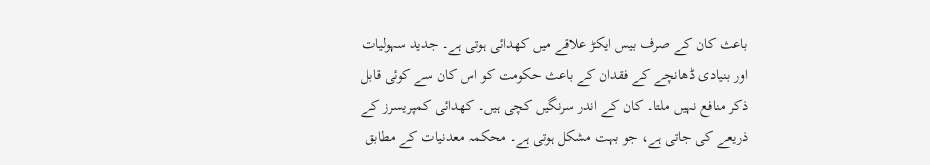باعث کان کے صرف بیس ایکڑ علاقے میں کھدائی ہوتی ہے۔ جدید سہولیات اور بنیادی ڈھانچے کے فقدان کے باعث حکومت کو اس کان سے کوئی قابل ذکر منافع نہیں ملتا۔ کان کے اندر سرنگیں کچی ہیں۔ کھدائی کمپریسرز کے ذریعے کی جاتی ہے، جو بہت مشکل ہوتی ہے۔ محکمہ معدنیات کے مطابق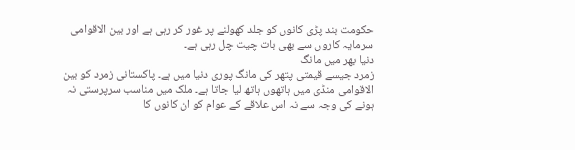حکومت بند پڑی کانوں کو جلد کھولنے پر غور کر رہی ہے اور بین الاقوامی سرمایہ کاروں سے بھی بات چیت چل رہی ہے۔
دنیا بھر میں مانگ
زمرد جیسے قیمتی پتھر کی مانگ پوری دنیا میں ہے۔ پاکستانی زمرد کو بین الاقوامی منڈی میں ہاتھوں ہاتھ لیا جاتا ہے۔ ملک میں مناسب سرپرستی نہ ہونے کی وجہ سے نہ اس علاقے کے عوام کو ان کانوں کا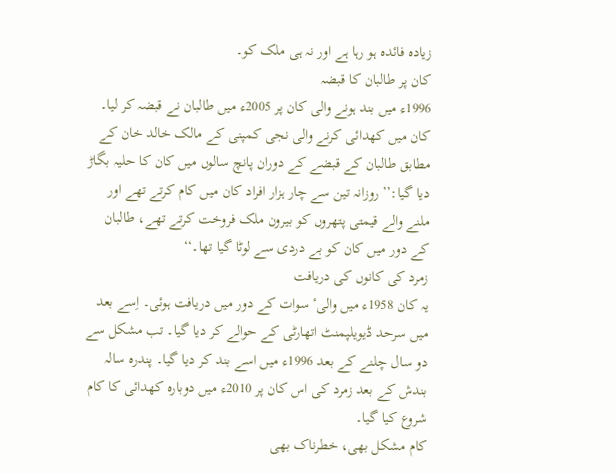زیادہ فائدہ ہو رہا ہے اور نہ ہی ملک کو۔
کان پر طالبان کا قبضہ
1996ء میں بند ہونے والی کان پر 2005ء میں طالبان نے قبضہ کر لیا۔ کان میں کھدائی کرنے والی نجی کمپنی کے مالک خالد خان کے مطابق طالبان کے قبضے کے دوران پانچ سالوں میں کان کا حلیہ بگاڑ دیا گیا:’’روزانہ تین سے چار ہزار افراد کان میں کام کرتے تھے اور ملنے والے قیمتی پتھروں کو بیرون ملک فروخت کرتے تھے، طالبان کے دور میں کان کو بے دردی سے لوٹا گیا تھا۔‘‘
زمرد کی کانوں کی دریافت
یہ کان 1958ء میں والیٴ سوات کے دور میں دریافت ہوئی۔ اِسے بعد میں سرحد ڈیویلپمنٹ اتھارٹی کے حوالے کر دیا گیا۔ تب مشکل سے دو سال چلنے کے بعد 1996ء میں اسے بند کر دیا گیا۔ پندرہ سالہ بندش کے بعد زمرد کی اس کان پر 2010ء میں دوبارہ کھدائی کا کام شروع کیا گیا۔
کام مشکل بھی، خطرناک بھی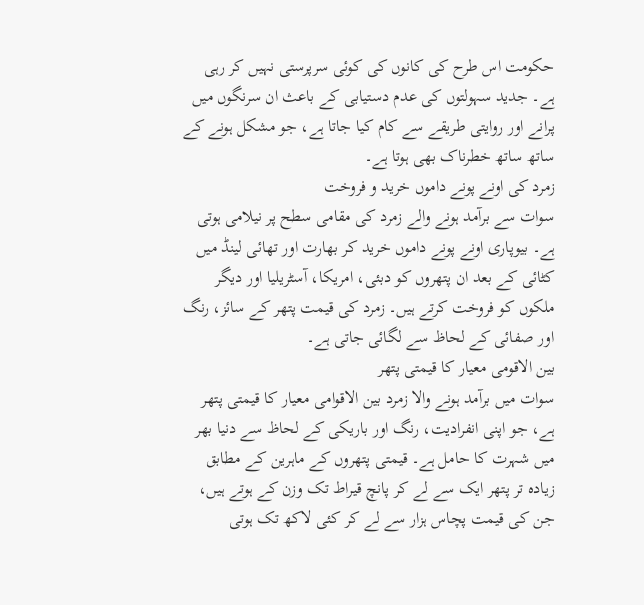حکومت اس طرح کی کانوں کی کوئی سرپرستی نہیں کر رہی ہے۔ جدید سہولتوں کی عدم دستیابی کے باعث ان سرنگوں میں پرانے اور روایتی طریقے سے کام کیا جاتا ہے، جو مشکل ہونے کے ساتھ ساتھ خطرناک بھی ہوتا ہے۔
زمرد کی اونے پونے داموں خرید و فروخت
سوات سے برآمد ہونے والے زمرد کی مقامی سطح پر نیلامی ہوتی ہے۔ بیوپاری اونے پونے داموں خرید کر بھارت اور تھائی لینڈ میں کٹائی کے بعد ان پتھروں کو دبئی، امریکا، آسٹریلیا اور دیگر ملکوں کو فروخت کرتے ہیں۔ زمرد کی قیمت پتھر کے سائز، رنگ اور صفائی کے لحاظ سے لگائی جاتی ہے۔
بین الاقومی معیار کا قیمتی پتھر
سوات میں برآمد ہونے والا زمرد بین الاقوامی معیار کا قیمتی پتھر ہے، جو اپنی انفرادیت، رنگ اور باریکی کے لحاظ سے دنیا بھر میں شہرت کا حامل ہے۔ قیمتی پتھروں کے ماہرین کے مطابق زیادہ تر پتھر ایک سے لے کر پانچ قیراط تک وزن کے ہوتے ہیں، جن کی قیمت پچاس ہزار سے لے کر کئی لاکھ تک ہوتی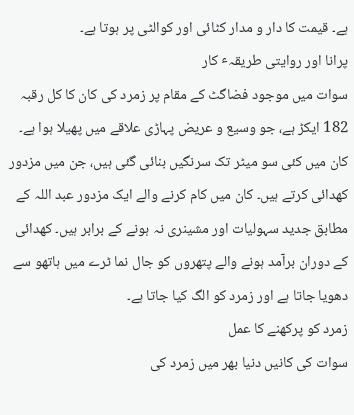ہے۔ قیمت کا دار و مدار کٹائی اور کوالٹی پر ہوتا ہے۔
پرانا اور روایتی طریقہٴ کار
سوات میں موجود فضاگٹ کے مقام پر زمرد کی کان کا کل رقبہ 182 ایکڑ ہے، جو وسیع و عریض پہاڑی علاقے میں پھیلا ہوا ہے۔ کان میں کئی سو میٹر تک سرنگیں بنائی گئی ہیں، جن میں مزدور کھدائی کرتے ہیں۔ کان میں کام کرنے والے ایک مزدور عبد اللہ کے مطابق جدید سہولیات اور مشینری نہ ہونے کے برابر ہیں۔ کھدائی کے دوران برآمد ہونے والے پتھروں کو جال نما ٹرے میں ہاتھو سے دھویا جاتا ہے اور زمرد کو الگ کیا جاتا ہے۔
زمرد کو پرکھنے کا عمل
سوات کی کانیں دنیا بھر میں زمرد کی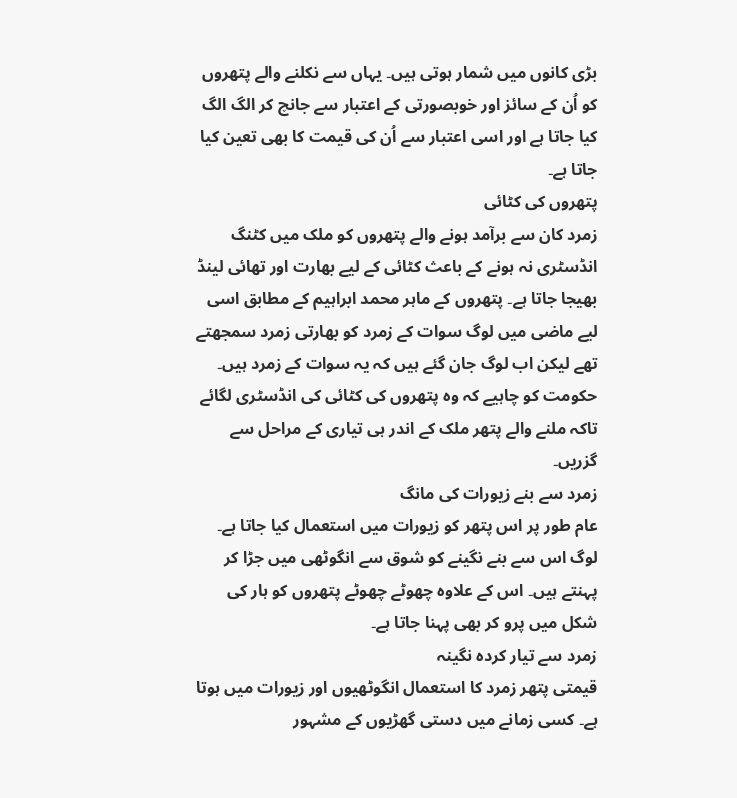بڑی کانوں میں شمار ہوتی ہیں۔ یہاں سے نکلنے والے پتھروں کو اُن کے سائز اور خوبصورتی کے اعتبار سے جانچ کر الگ الگ کیا جاتا ہے اور اسی اعتبار سے اُن کی قیمت کا بھی تعین کیا جاتا ہے۔
پتھروں کی کٹائی
زمرد کان سے برآمد ہونے والے پتھروں کو ملک میں کٹنگ انڈسٹری نہ ہونے کے باعث کٹائی کے لیے بھارت اور تھائی لینڈ بھیجا جاتا ہے۔ پتھروں کے ماہر محمد ابراہیم کے مطابق اسی لیے ماضی میں لوگ سوات کے زمرد کو بھارتی زمرد سمجھتے تھے لیکن اب لوگ جان گئے ہیں کہ یہ سوات کے زمرد ہیں۔ حکومت کو چاہیے کہ وہ پتھروں کی کٹائی کی انڈسٹری لگائے تاکہ ملنے والے پتھر ملک کے اندر ہی تیاری کے مراحل سے گزریں۔
زمرد سے بنے زیورات کی مانگ
عام طور پر اس پتھر کو زیورات میں استعمال کیا جاتا ہے۔ لوگ اس سے بنے نگینے کو شوق سے انگوٹھی میں جڑا کر پہنتے ہیں۔ اس کے علاوہ چھوٹے چھوٹے پتھروں کو ہار کی شکل میں پرو کر بھی پہنا جاتا ہے۔
زمرد سے تیار کردہ نگینہ
قیمتی پتھر زمرد کا استعمال انگوٹھیوں اور زیورات میں ہوتا ہے۔ کسی زمانے میں دستی گھڑیوں کے مشہور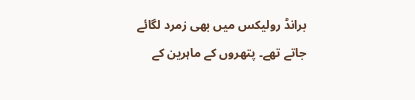برانڈ رولیکس میں بھی زمرد لگائے جاتے تھے۔ پتھروں کے ماہرین کے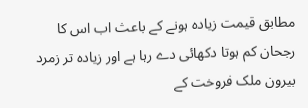مطابق قیمت زیادہ ہونے کے باعث اب اس کا رجحان کم ہوتا دکھائی دے رہا ہے اور زیادہ تر زمرد بیرون ملک فروخت کے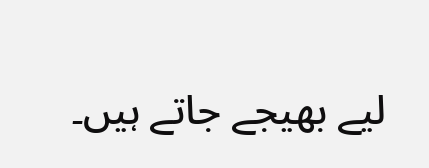لیے بھیجے جاتے ہیں۔